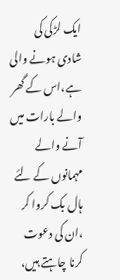ایک لڑکی کی شادی ہونے والی ہے،اس کے گھر والے بارات میں آنے والے مہمانوں کے لئے ہال بک کروا کر ،ان کی دعوت کرنا چاہتے ہیں،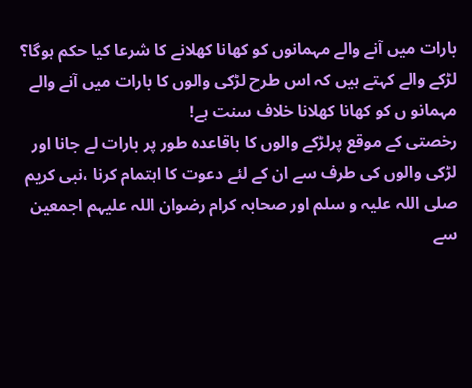بارات میں آنے والے مہمانوں کو کھانا کھلانے کا شرعا کیا حکم ہوگا؟
لڑکے والے کہتے ہیں کہ اس طرح لڑکی والوں کا بارات میں آنے والے مہمانو ں کو کھانا کھلانا خلاف سنت ہے!
رخصتی کے موقع پرلڑکے والوں کا باقاعدہ طور پر بارات لے جانا اور لڑکی والوں کی طرف سے ان کے لئے دعوت کا اہتمام کرنا ،نبی کریم صلی اللہ علیہ و سلم اور صحابہ کرام رضوان اللہ علیہم اجمعین سے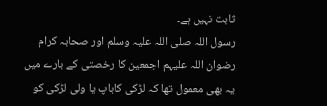ثابت نہیں ہے۔
رسول اللہ صلی اللہ علیہ وسلم اور صحابہ کرام رضوان اللہ علیہم اجمعین کا رخصتی کے بارے میں یہ بھی معمول تھا کہ لڑکی کاباپ یا ولی لڑکی کو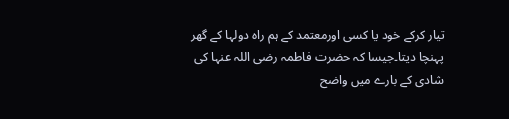تیار کرکے خود یا کسی اورمعتمد کے ہم راہ دولہا کے گھر پہنچا دیتا۔جیسا کہ حضرت فاطمہ رضی اللہ عنہا کی شادی کے بارے میں واضح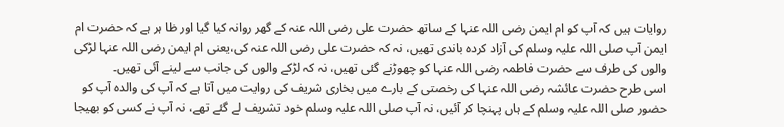روایات ہیں کہ آپ کو ام ایمن رضی اللہ عنہا کے ساتھ حضرت علی رضی اللہ عنہ کے گھر روانہ کیا گیا اور ظا ہر ہے کہ حضرت ام ایمن آپ صلی اللہ علیہ وسلم کی آزاد کردہ باندی تھیں، نہ کہ حضرت علی رضی اللہ عنہ کی،یعنی ام ایمن رضی اللہ عنہا لڑکی والوں کی طرف سے حضرت فاطمہ رضی اللہ عنہا کو چھوڑنے گئی تھیں، نہ کہ لڑکے والوں کی جانب سے لینے آئی تھیں۔
اسی طرح حضرت عائشہ رضی اللہ عنہا کی رخصتی کے بارے میں بخاری شریف کی روایت میں آتا ہے کہ آپ کی والدہ آپ کو حضور صلی اللہ علیہ وسلم کے ہاں پہنچا کر آئیں، نہ آپ صلی اللہ علیہ وسلم خود تشریف لے گئے تھے، نہ آپ نے کسی کو بھیجا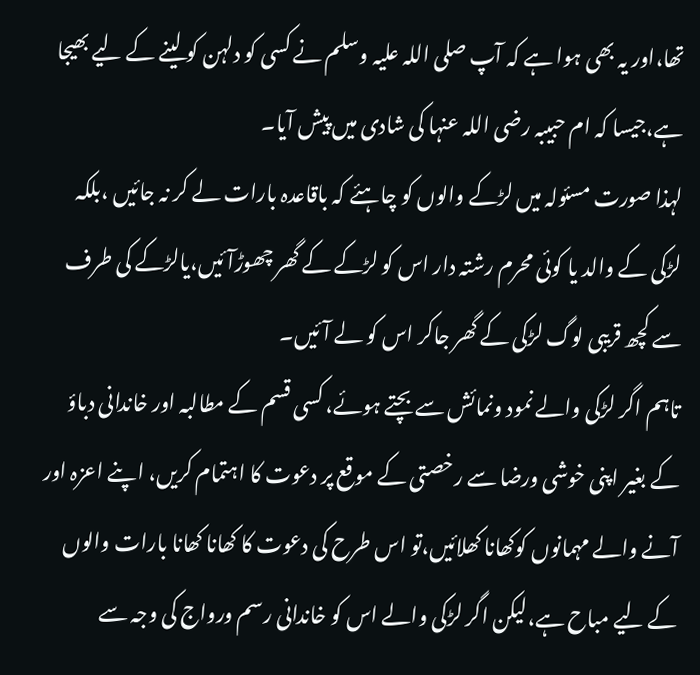تھا،اور یہ بھی ہوا ہے کہ آپ صلی اللہ علیہ وسلم نے کسی کو دلہن کو لینے کے لیے بھیجا ہے،جیسا کہ ام حبیبہ رضی اللہ عنہا کی شادی میں پیش آیا۔
لہذا صورت مسئولہ میں لڑکے والوں کو چاہئے کہ باقاعدہ بارات لے کر نہ جائیں ،بلکہ لڑکی کے والد یا کوئی محرم رشتہ دار اس کو لڑکے کے گھر چھوڑآئیں،یالڑکے کی طرف سے کچھ قریبی لوگ لڑکی کے گھر جاکر اس کو لے آئیں۔
تاہم اگر لڑکی والے نمود ونمائش سے بچتے ہوئے، کسی قسم کے مطالبہ اور خاندانی دباؤ کے بغیر اپنی خوشی ورضا سے رخصتی کے موقع پر دعوت کا اہتمام کریں، اپنے اعزہ اور آنے والے مہمانوں کوکھانا کھلائیں،تو اس طرح کی دعوت کا کھانا کھانا بارات والوں کے لیے مباح ہے،لیکن اگر لڑکی والے اس کو خاندانی رسم ورواج کی وجہ سے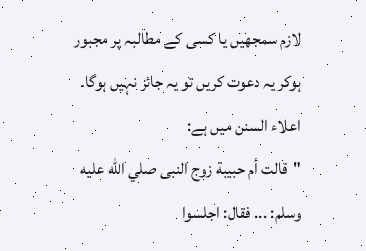لازم سمجھیں یا کسی کے مطالبہ پر مجبور ہوکر یہ دعوت کریں تو یہ جائز نہیں ہوگا۔
اعلاء السنن میں ہے:
"قالت أم حبیبة زوج النبی صلي الله عليه وسلم: ... فقال: اجلسوا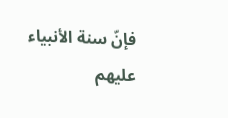فإنّ سنة الأنبیاء علیهم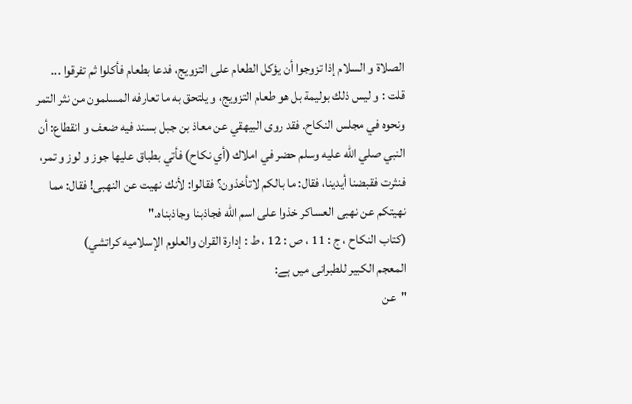الصلاة و السلام إذا تزوجوا أن یؤکل الطعام علی التزویج، فدعا بطعام فأکلوا ثم تفرقوا ...
قلت : و لیس ذلك بولیمة بل هو طعام التزویج، و یلتحق به ما تعارفه المسلمون من نثر التمر ونحوہ في مجلس النكاح. فقد روى البیهقي عن معاذ بن جبل بسند فیه ضعف و انقطاع: أن النبي صلي الله عليه وسلم حضر في املاك (أي نكاح) فأتي بطباق علیھا جوز و لوز و تمر، فنثرت فقبضنا أیدینا، فقال: ما بالكم لاتأخذون؟ فقالوا: لأنك نھیت عن النھبى! فقال: مما نھیتكم عن نھبى العساكر خذوا على اسم الله فجاذبنا وجاذبناہ."
(كتاب النكاح ، ج : 11 ، ص : 12 ، ط : إدارة القران والعلوم الإسلاميه كراتشي)
المعجم الکبیر للطبرانی میں ہے:
"عن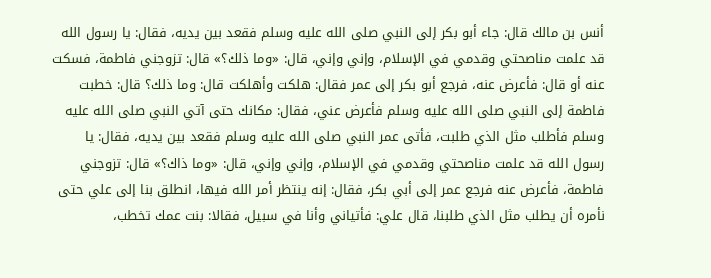أنس بن مالك قال: جاء أبو بكر إلى النبي صلى الله عليه وسلم فقعد بين يديه، فقال: يا رسول الله قد علمت مناصحتي وقدمي في الإسلام، وإني وإني، قال: «وما ذلك؟» قال: تزوجني فاطمة، فسكت عنه أو قال: فأعرض عنه، فرجع أبو بكر إلى عمر فقال: هلكت وأهلكت قال: وما ذلك؟ قال: خطبت فاطمة إلى النبي صلى الله عليه وسلم فأعرض عني، فقال: مكانك حتى آتي النبي صلى الله عليه وسلم فأطلب مثل الذي طلبت، فأتى عمر النبي صلى الله عليه وسلم فقعد بين يديه، فقال: يا رسول الله قد علمت مناصحتي وقدمي في الإسلام، وإني وإني، قال: «وما ذاك؟» قال: تزوجني فاطمة، فأعرض عنه فرجع عمر إلى أبي بكر، فقال: إنه ينتظر أمر الله فيها، انطلق بنا إلى علي حتى نأمره أن يطلب مثل الذي طلبنا، قال علي: فأتياني وأنا في سبيل، فقالا: بنت عمك تخطب،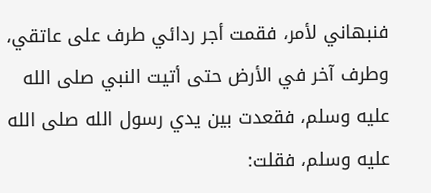فنبهاني لأمر، فقمت أجر ردائي طرف على عاتقي، وطرف آخر في الأرض حتى أتيت النبي صلى الله عليه وسلم، فقعدت بين يدي رسول الله صلى الله عليه وسلم، فقلت: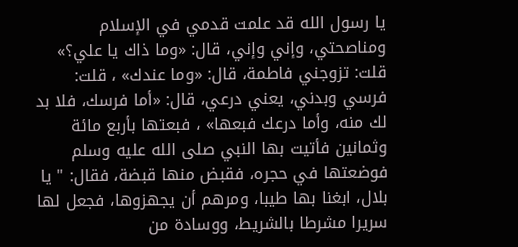يا رسول الله قد علمت قدمي في الإسلام ومناصحتي، وإني وإني، قال: «وما ذاك يا علي؟» قلت: تزوجني فاطمة، قال: «وما عندك» ، قلت: فرسي وبدني، يعني درعي، قال: «أما فرسك، فلا بد لك منه، وأما درعك فبعها» ، فبعتها بأربع مائة وثمانين فأتيت بها النبي صلى الله عليه وسلم فوضعتها في حجره، فقبض منها قبضة، فقال: " يا بلال، ابغنا بها طيبا، ومرهم أن يجهزوها، فجعل لها سريرا مشرطا بالشريط، ووسادة من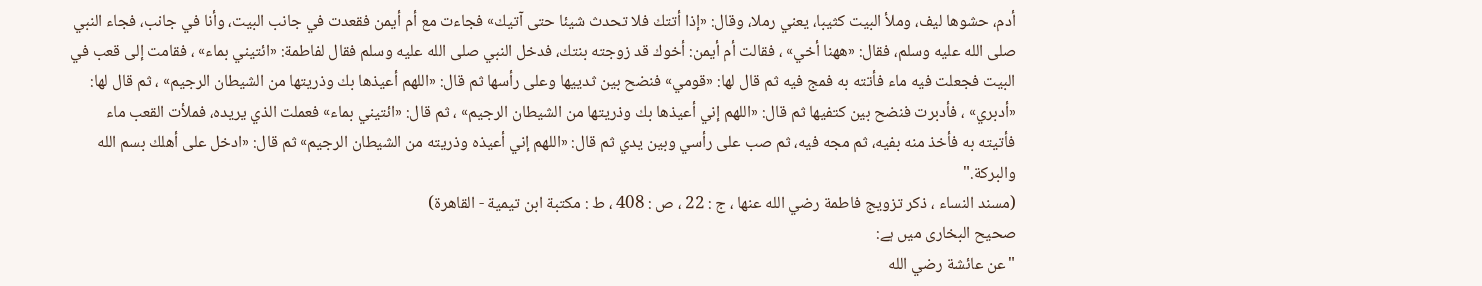أدم، حشوها ليف، وملأ البيت كثيبا، يعني رملا، وقال: «إذا أتتك فلا تحدث شيئا حتى آتيك» فجاءت مع أم أيمن فقعدت في جانب البيت، وأنا في جانب، فجاء النبي صلى الله عليه وسلم، فقال: «ههنا أخي» ، فقالت أم أيمن: أخوك قد زوجته بنتك، فدخل النبي صلى الله عليه وسلم فقال لفاطمة: «ائتيني بماء» ، فقامت إلى قعب في البيت فجعلت فيه ماء فأتته به فمج فيه ثم قال لها: «قومي» فنضح بين ثدييها وعلى رأسها ثم قال: «اللهم أعيذها بك وذريتها من الشيطان الرجيم» ، ثم قال لها: «أدبري» ، فأدبرت فنضح بين كتفيها ثم قال: «اللهم إني أعيذها بك وذريتها من الشيطان الرجيم» ، ثم قال: «ائتيني بماء» فعملت الذي يريده، فملأت القعب ماء فأتيته به فأخذ منه بفيه، ثم مجه فيه، ثم صب على رأسي وبين يدي ثم قال: «اللهم إني أعيذه وذريته من الشيطان الرجيم» ثم قال: «ادخل على أهلك بسم الله والبركة."
(مسند النساء ، ذكر تزويج فاطمة رضي الله عنها ، ج : 22 ، ص : 408 ، ط : مكتبة ابن تيمية - القاهرة)
صحیح البخاری میں ہے:
"عن عائشة رضي الله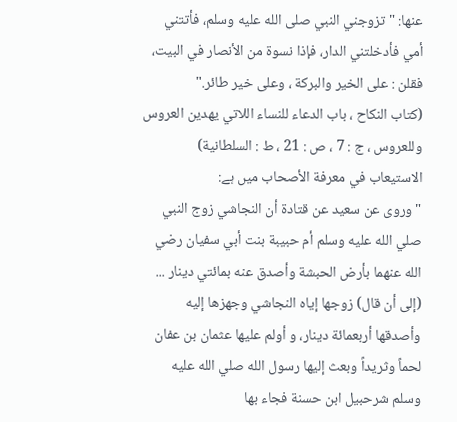عنها: " تزوجني النبي صلى الله عليه وسلم، فأتتني أمي فأدخلتني الدار، فإذا نسوة من الأنصار في البيت، فقلن : على الخير والبركة ، وعلى خير طائر."
(کتاب النکاح ، باب الدعاء للنساء اللاتي يهدين العروس وللعروس ، ج : 7 ، ص : 21 ، ط : السلطانیة)
الاستیعاب في معرفة الأصحاب میں ہے:
"وروی عن سعید عن قتادة أن النجاشي زوج النبي صلي الله عليه وسلم أم حبیبة بنت أبي سفیان رضي الله عنهما بأرض الحبشة وأصدق عنه بمائتي دینار ... (إلی أن قال) زوجها إیاه النجاشي وجهزها إلیه وأصدقها أربعمائة دینار، و أولم علیها عثمان بن عفان لحماً وثریداً وبعث إلیها رسول الله صلي الله عليه وسلم شرحبیل ابن حسنة فجاء بها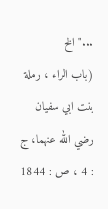..." الخ
(باب الراء ، رملة بنت ابي سفيان رضي الله عنهما، ج : 4 ، ص : 1844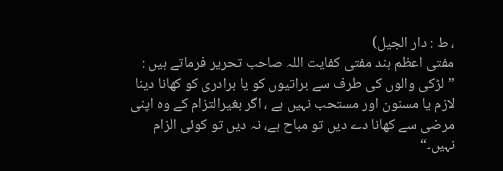، ط : دار الجيل)
مفتی اعظم ہند مفتی کفایت اللہ صاحب تحریر فرماتے ہیں :
”لڑکی والوں کی طرف سے براتیوں کو یا برادری کو کھانا دینا لازم یا مسنون اور مستحب نہیں ہے ، اگر بغیرالتزام کے وہ اپنی مرضی سے کھانا دے دیں تو مباح ہے، نہ دیں تو کوئی الزام نہیں۔“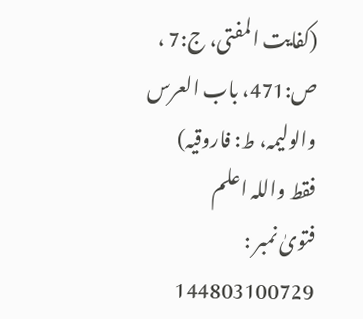(کفایت المفتی، ج:7 ، ص:471، باب العرس والولیمہ، ط: فاروقیہ)
فقط واللہ اعلم
فتویٰ نمبر : 144803100729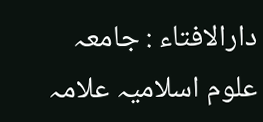دارالافتاء : جامعہ علوم اسلامیہ علامہ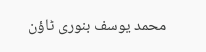محمد یوسف بنوری ٹاؤن